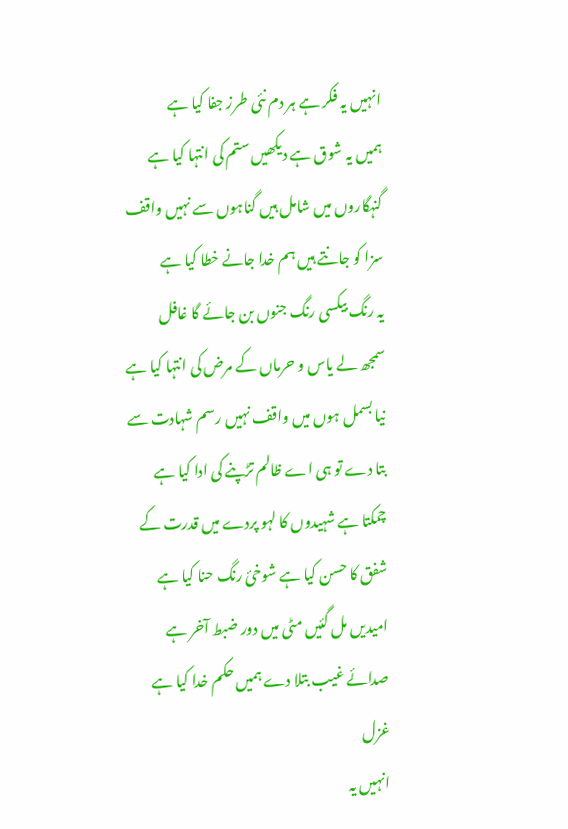انہیں یہ فکر ہے ہر دم نئی طرز جفا کیا ہے
ہمیں یہ شوق ہے دیکھیں ستم کی انتہا کیا ہے
گنہگاروں میں شامل ہیں گناہوں سے نہیں واقف
سزا کو جانتے ہیں ہم خدا جانے خطا کیا ہے
یہ رنگ بیکسی رنگ جنوں بن جائے گا غافل
سمجھ لے یاس و حرماں کے مرض کی انتہا کیا ہے
نیا بسمل ہوں میں واقف نہیں رسم شہادت سے
بتا دے تو ہی اے ظالم تڑپنے کی ادا کیا ہے
چمکتا ہے شہیدوں کا لہو پردے میں قدرت کے
شفق کا حسن کیا ہے شوخئ رنگ حنا کیا ہے
امیدیں مل گئیں مٹی میں دور ضبط آخر ہے
صدائے غیب بتلا دے ہمیں حکم خدا کیا ہے
غزل
انہیں یہ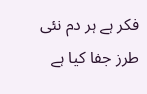فکر ہے ہر دم نئی طرز جفا کیا ہے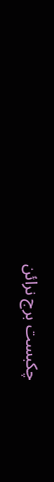چکبست برج نرائن